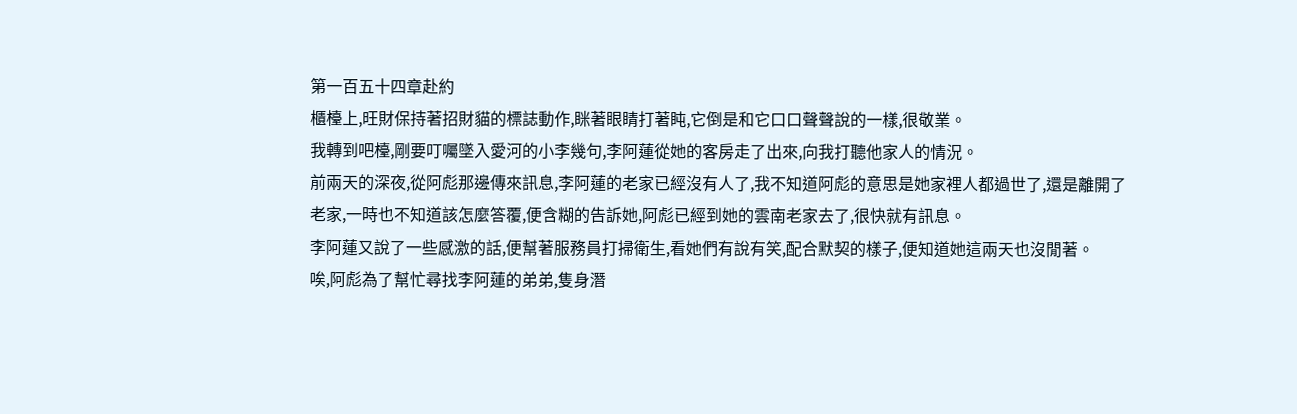第一百五十四章赴約
櫃檯上,旺財保持著招財貓的標誌動作,眯著眼睛打著盹,它倒是和它口口聲聲說的一樣,很敬業。
我轉到吧檯,剛要叮囑墜入愛河的小李幾句,李阿蓮從她的客房走了出來,向我打聽他家人的情況。
前兩天的深夜,從阿彪那邊傳來訊息,李阿蓮的老家已經沒有人了,我不知道阿彪的意思是她家裡人都過世了,還是離開了老家,一時也不知道該怎麼答覆,便含糊的告訴她,阿彪已經到她的雲南老家去了,很快就有訊息。
李阿蓮又說了一些感激的話,便幫著服務員打掃衛生,看她們有說有笑,配合默契的樣子,便知道她這兩天也沒閒著。
唉,阿彪為了幫忙尋找李阿蓮的弟弟,隻身潛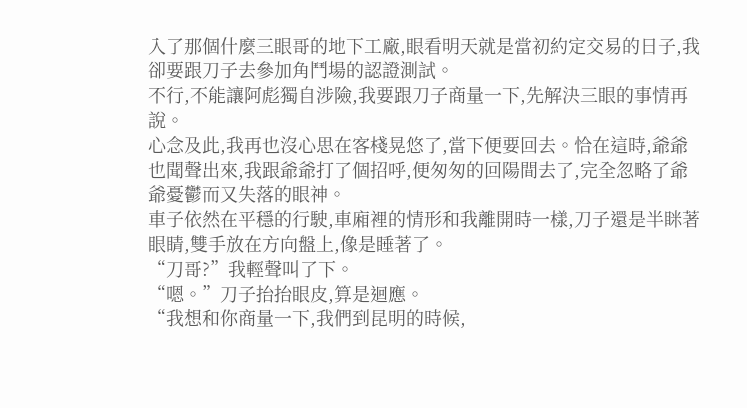入了那個什麼三眼哥的地下工廠,眼看明天就是當初約定交易的日子,我卻要跟刀子去參加角鬥場的認證測試。
不行,不能讓阿彪獨自涉險,我要跟刀子商量一下,先解決三眼的事情再說。
心念及此,我再也沒心思在客棧晃悠了,當下便要回去。恰在這時,爺爺也聞聲出來,我跟爺爺打了個招呼,便匆匆的回陽間去了,完全忽略了爺爺憂鬱而又失落的眼神。
車子依然在平穩的行駛,車廂裡的情形和我離開時一樣,刀子還是半眯著眼睛,雙手放在方向盤上,像是睡著了。
“刀哥?”我輕聲叫了下。
“嗯。”刀子抬抬眼皮,算是迴應。
“我想和你商量一下,我們到昆明的時候,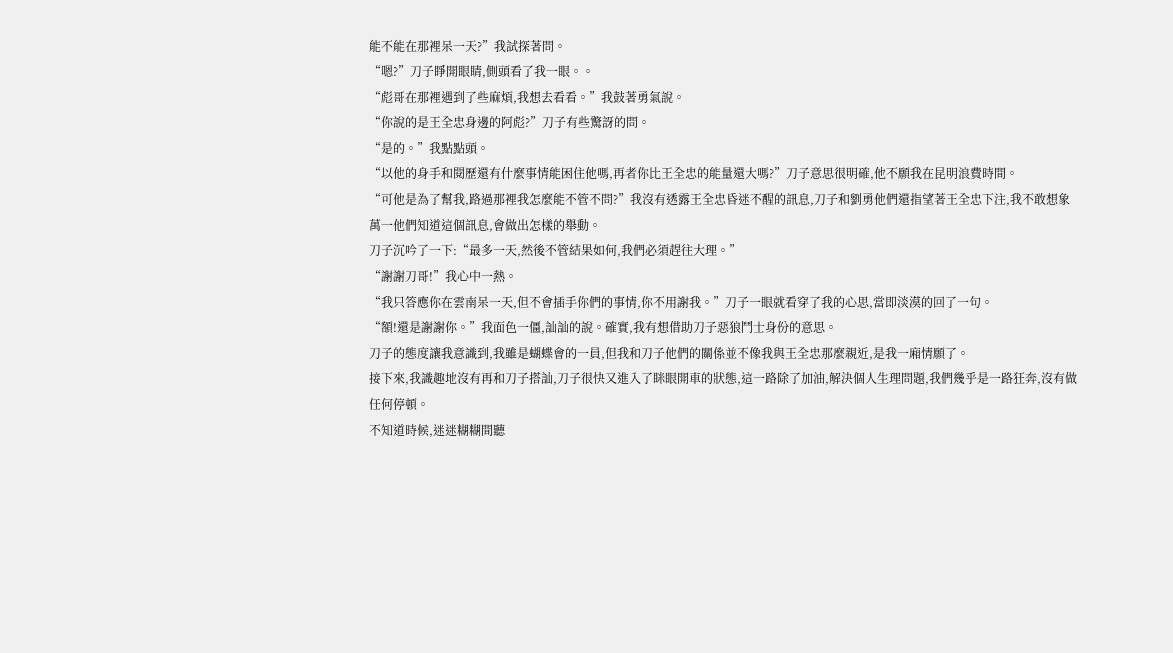能不能在那裡呆一天?”我試探著問。
“嗯?”刀子睜開眼睛,側頭看了我一眼。。
“彪哥在那裡遇到了些麻煩,我想去看看。”我鼓著勇氣說。
“你說的是王全忠身邊的阿彪?”刀子有些驚訝的問。
“是的。”我點點頭。
“以他的身手和閱歷還有什麼事情能困住他嗎,再者你比王全忠的能量還大嗎?”刀子意思很明確,他不願我在昆明浪費時間。
“可他是為了幫我,路過那裡我怎麼能不管不問?”我沒有透露王全忠昏迷不醒的訊息,刀子和劉勇他們還指望著王全忠下注,我不敢想象萬一他們知道這個訊息,會做出怎樣的舉動。
刀子沉吟了一下:“最多一天,然後不管結果如何,我們必須趕往大理。”
“謝謝刀哥!”我心中一熱。
“我只答應你在雲南呆一天,但不會插手你們的事情,你不用謝我。”刀子一眼就看穿了我的心思,當即淡漠的回了一句。
“額!還是謝謝你。”我面色一僵,訕訕的說。確實,我有想借助刀子惡狼鬥士身份的意思。
刀子的態度讓我意識到,我雖是蝴蝶會的一員,但我和刀子他們的關係並不像我與王全忠那麼親近,是我一廂情願了。
接下來,我識趣地沒有再和刀子搭訕,刀子很快又進入了眯眼開車的狀態,這一路除了加油,解決個人生理問題,我們幾乎是一路狂奔,沒有做任何停頓。
不知道時候,迷迷糊糊間聽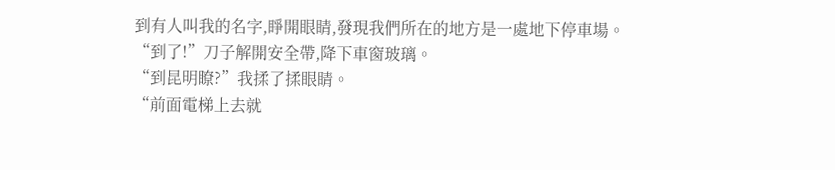到有人叫我的名字,睜開眼睛,發現我們所在的地方是一處地下停車場。
“到了!”刀子解開安全帶,降下車窗玻璃。
“到昆明瞭?”我揉了揉眼睛。
“前面電梯上去就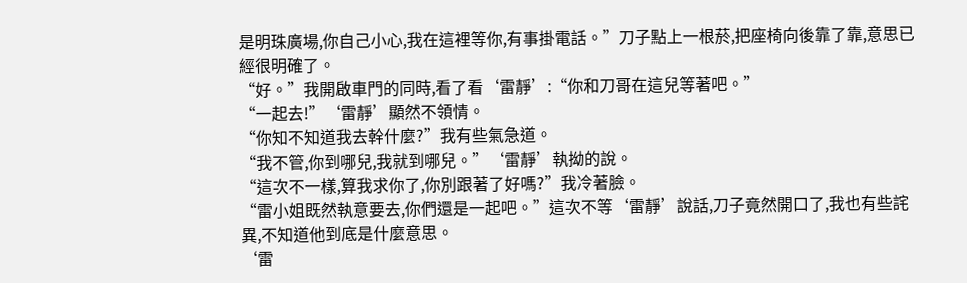是明珠廣場,你自己小心,我在這裡等你,有事掛電話。”刀子點上一根菸,把座椅向後靠了靠,意思已經很明確了。
“好。”我開啟車門的同時,看了看‘雷靜’:“你和刀哥在這兒等著吧。”
“一起去!”‘雷靜’顯然不領情。
“你知不知道我去幹什麼?”我有些氣急道。
“我不管,你到哪兒,我就到哪兒。”‘雷靜’執拗的說。
“這次不一樣,算我求你了,你別跟著了好嗎?”我冷著臉。
“雷小姐既然執意要去,你們還是一起吧。”這次不等‘雷靜’說話,刀子竟然開口了,我也有些詫異,不知道他到底是什麼意思。
‘雷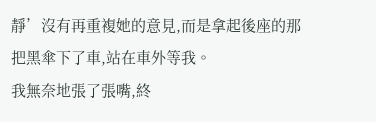靜’沒有再重複她的意見,而是拿起後座的那把黑傘下了車,站在車外等我。
我無奈地張了張嘴,終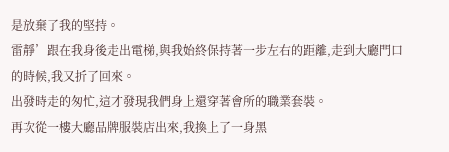是放棄了我的堅持。
雷靜’跟在我身後走出電梯,與我始終保持著一步左右的距離,走到大廳門口的時候,我又折了回來。
出發時走的匆忙,這才發現我們身上還穿著會所的職業套裝。
再次從一樓大廳品牌服裝店出來,我換上了一身黑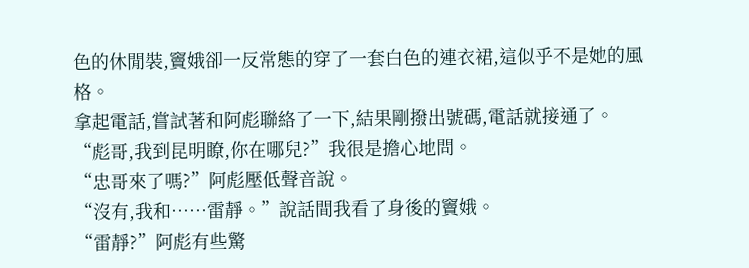色的休閒裝,竇娥卻一反常態的穿了一套白色的連衣裙,這似乎不是她的風格。
拿起電話,嘗試著和阿彪聯絡了一下,結果剛撥出號碼,電話就接通了。
“彪哥,我到昆明瞭,你在哪兒?”我很是擔心地問。
“忠哥來了嗎?”阿彪壓低聲音說。
“沒有,我和……雷靜。”說話間我看了身後的竇娥。
“雷靜?”阿彪有些驚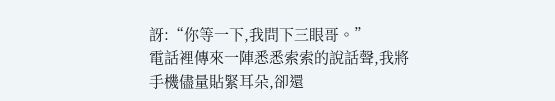訝:“你等一下,我問下三眼哥。”
電話裡傳來一陣悉悉索索的說話聲,我將手機儘量貼緊耳朵,卻還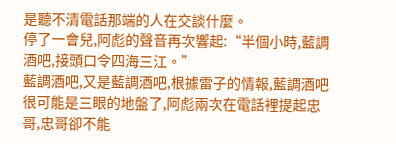是聽不清電話那端的人在交談什麼。
停了一會兒,阿彪的聲音再次響起:“半個小時,藍調酒吧,接頭口令四海三江。”
藍調酒吧,又是藍調酒吧,根據雷子的情報,藍調酒吧很可能是三眼的地盤了,阿彪兩次在電話裡提起忠哥,忠哥卻不能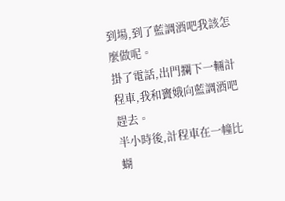到場,到了藍調酒吧我該怎麼做呢。
掛了電話,出門攔下一輛計程車,我和竇娥向藍調酒吧趕去。
半小時後,計程車在一幢比蝴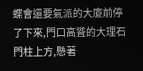蝶會還要氣派的大廈前停了下來,門口高聳的大理石門柱上方,懸著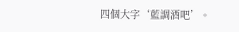四個大字‘藍調酒吧’。